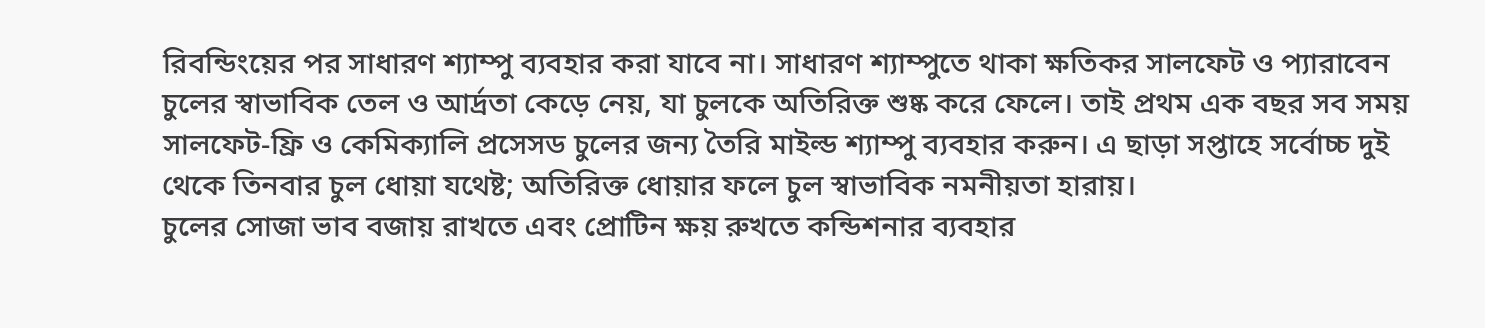রিবন্ডিংয়ের পর সাধারণ শ্যাম্পু ব্যবহার করা যাবে না। সাধারণ শ্যাম্পুতে থাকা ক্ষতিকর সালফেট ও প্যারাবেন চুলের স্বাভাবিক তেল ও আর্দ্রতা কেড়ে নেয়, যা চুলকে অতিরিক্ত শুষ্ক করে ফেলে। তাই প্রথম এক বছর সব সময় সালফেট-ফ্রি ও কেমিক্যালি প্রসেসড চুলের জন্য তৈরি মাইল্ড শ্যাম্পু ব্যবহার করুন। এ ছাড়া সপ্তাহে সর্বোচ্চ দুই থেকে তিনবার চুল ধোয়া যথেষ্ট; অতিরিক্ত ধোয়ার ফলে চুল স্বাভাবিক নমনীয়তা হারায়।
চুলের সোজা ভাব বজায় রাখতে এবং প্রোটিন ক্ষয় রুখতে কন্ডিশনার ব্যবহার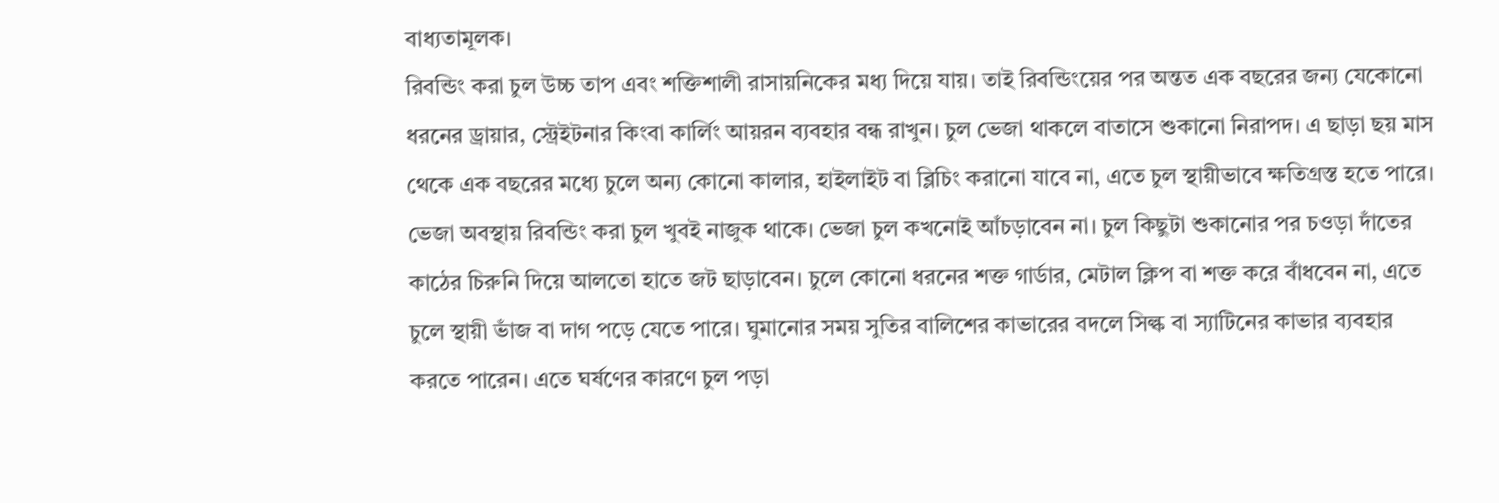বাধ্যতামূলক।
রিবন্ডিং করা চুল উচ্চ তাপ এবং শক্তিশালী রাসায়নিকের মধ্য দিয়ে যায়। তাই রিবন্ডিংয়ের পর অন্তত এক বছরের জন্য যেকোনো ধরনের ড্রায়ার, স্ট্রেইটনার কিংবা কার্লিং আয়রন ব্যবহার বন্ধ রাখুন। চুল ভেজা থাকলে বাতাসে শুকানো নিরাপদ। এ ছাড়া ছয় মাস থেকে এক বছরের মধ্যে চুলে অন্য কোনো কালার, হাইলাইট বা ব্লিচিং করানো যাবে না, এতে চুল স্থায়ীভাবে ক্ষতিগ্রস্ত হতে পারে।
ভেজা অবস্থায় রিবন্ডিং করা চুল খুবই নাজুক থাকে। ভেজা চুল কখনোই আঁচড়াবেন না। চুল কিছুটা শুকানোর পর চওড়া দাঁতের কাঠের চিরুনি দিয়ে আলতো হাতে জট ছাড়াবেন। চুলে কোনো ধরনের শক্ত গার্ডার, মেটাল ক্লিপ বা শক্ত করে বাঁধবেন না, এতে চুলে স্থায়ী ভাঁজ বা দাগ পড়ে যেতে পারে। ঘুমানোর সময় সুতির বালিশের কাভারের বদলে সিল্ক বা স্যাটিনের কাভার ব্যবহার করতে পারেন। এতে ঘর্ষণের কারণে চুল পড়া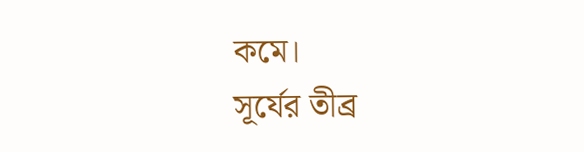কমে।
সূর্যের তীব্র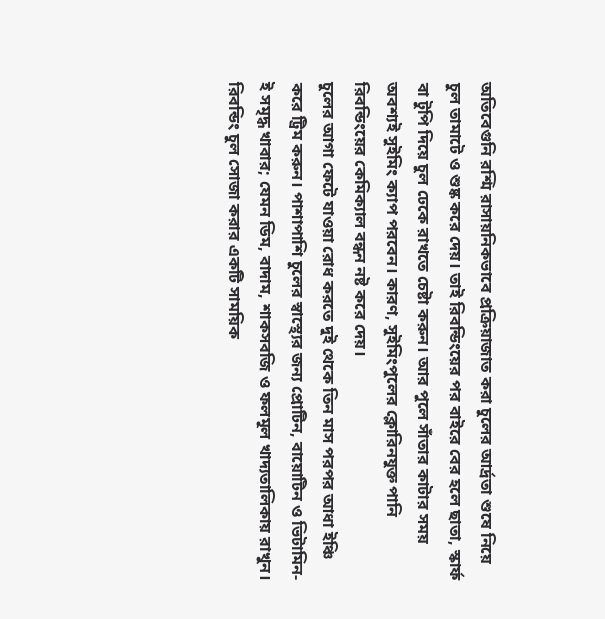অতিবেগুনি রশ্মি রাসায়নিকভাবে প্রক্রিয়াজাত করা চুলের আর্দ্রতা শুষে নিয়ে চুল তামাটে ও শুষ্ক করে দেয়। তাই রিবন্ডিংয়ের পর বাইরে বের হলে ছাতা, স্কার্ফ বা টুপি দিয়ে চুল ঢেকে রাখতে চেষ্টা করুন। আর পুলে সাঁতার কাটার সময় অবশ্যই সুইমিং ক্যাপ পরবেন। কারণ, সুইমিংপুলের ক্লোরিনযুক্ত পানি রিবন্ডিংয়ের কেমিক্যাল বন্ধন নষ্ট করে দেয়।
চুলের আগা ফেটে যাওয়া রোধ করতে দুই থেকে তিন মাস পরপর আধা ইঞ্চি করে ট্রিম করুন। পাশাপাশি চুলের স্বাস্থ্যের জন্য প্রোটিন, বায়োটিন ও ভিটামিন-ই সমৃদ্ধ খাবার; যেমন ডিম, বাদাম, শাকসবজি ও ফলমূল খাদ্যতালিকায় রাখুন।
রিবন্ডিং চুল সোজা করার একটি সাময়িক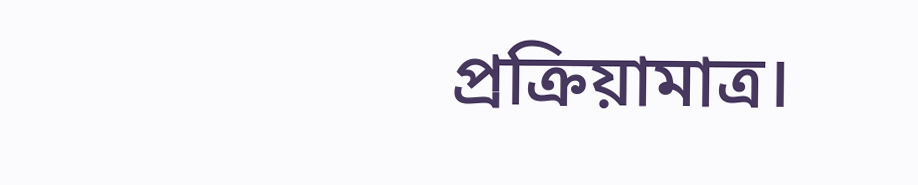প্রক্রিয়ামাত্র।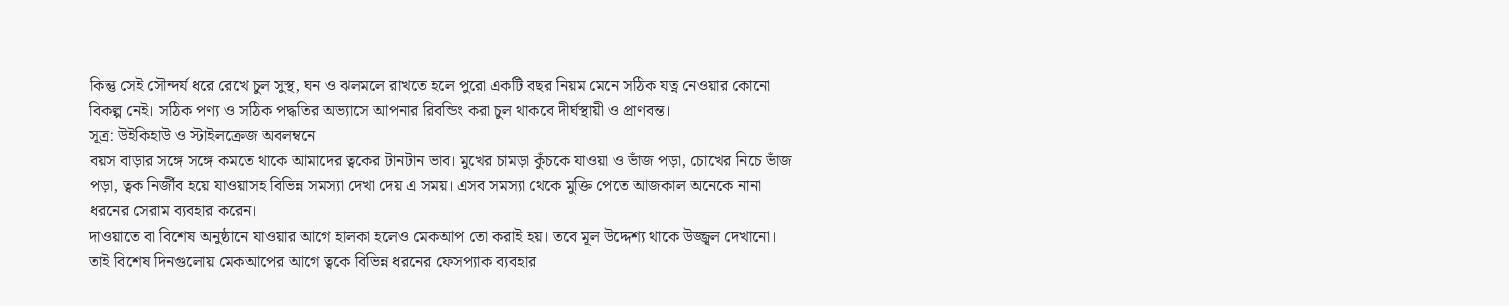কিন্তু সেই সৌন্দর্য ধরে রেখে চুল সুস্থ, ঘন ও ঝলমলে রাখতে হলে পুরো একটি বছর নিয়ম মেনে সঠিক যত্ন নেওয়ার কোনো বিকল্প নেই। সঠিক পণ্য ও সঠিক পদ্ধতির অভ্যাসে আপনার রিবন্ডিং করা চুল থাকবে দীর্ঘস্থায়ী ও প্রাণবন্ত।
সূত্র: উইকিহাউ ও স্টাইলক্রেজ অবলম্বনে
বয়স বাড়ার সঙ্গে সঙ্গে কমতে থাকে আমাদের ত্বকের টানটান ভাব। মুখের চামড়া কুঁচকে যাওয়া ও ভাঁজ পড়া, চোখের নিচে ভাঁজ পড়া, ত্বক নির্জীব হয়ে যাওয়াসহ বিভিন্ন সমস্যা দেখা দেয় এ সময়। এসব সমস্যা থেকে মুক্তি পেতে আজকাল অনেকে নানা ধরনের সেরাম ব্যবহার করেন।
দাওয়াতে বা বিশেষ অনুষ্ঠানে যাওয়ার আগে হালকা হলেও মেকআপ তো করাই হয়। তবে মূল উদ্দেশ্য থাকে উজ্জ্বল দেখানো। তাই বিশেষ দিনগুলোয় মেকআপের আগে ত্বকে বিভিন্ন ধরনের ফেসপ্যাক ব্যবহার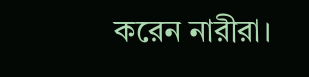করেন নারীরা।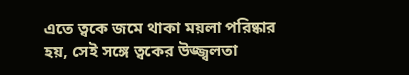এতে ত্বকে জমে থাকা ময়লা পরিষ্কার হয়, সেই সঙ্গে ত্বকের উজ্জ্বলতা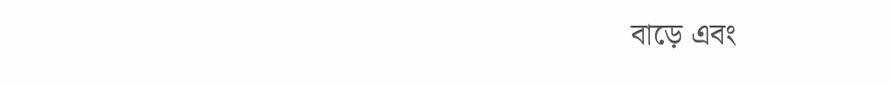বাড়ে এবং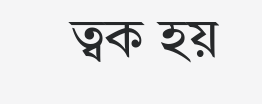ত্বক হয়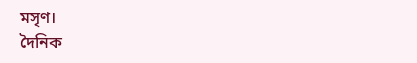মসৃণ।
দৈনিক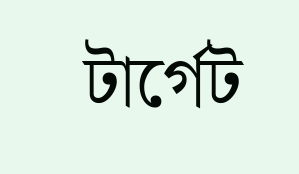টার্গেট